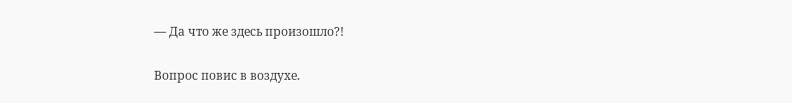— Да что же здесь произошло?!

Вопрос повис в воздухе.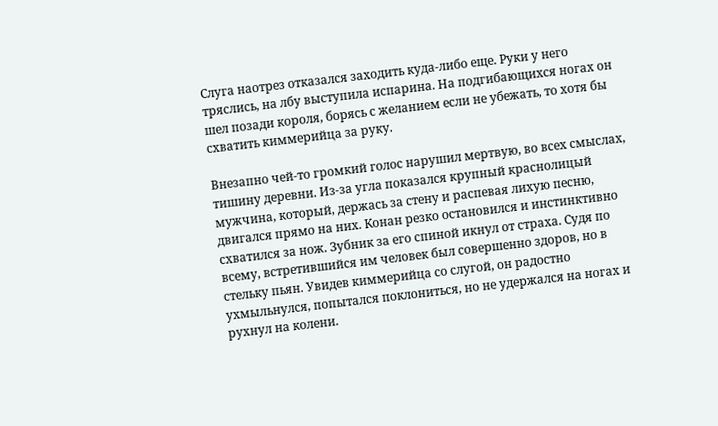Слуга наотрез отказался заходить куда-либо еще. Руки у него тряслись, на лбу выступила испарина. На подгибающихся ногах он шел позади короля, борясь с желанием если не убежать, то хотя бы схватить киммерийца за руку.

Внезапно чей-то громкий голос нарушил мертвую, во всех смыслах, тишину деревни. Из-за угла показался крупный краснолицый мужчина, который, держась за стену и распевая лихую песню, двигался прямо на них. Конан резко остановился и инстинктивно схватился за нож. Зубник за его спиной икнул от страха. Судя по всему, встретившийся им человек был совершенно здоров, но в стельку пьян. Увидев киммерийца со слугой, он радостно ухмыльнулся, попытался поклониться, но не удержался на ногах и рухнул на колени.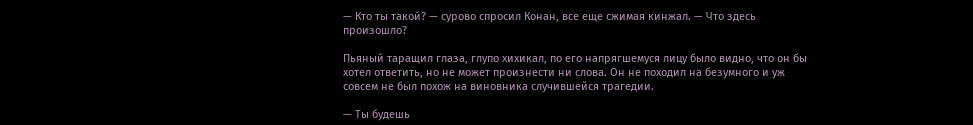— Кто ты такой? — сурово спросил Конан, все еще сжимая кинжал. — Что здесь произошло?

Пьяный таращил глаза, глупо хихикал, по его напрягшемуся лицу было видно, что он бы хотел ответить, но не может произнести ни слова. Он не походил на безумного и уж совсем не был похож на виновника случившейся трагедии.

— Ты будешь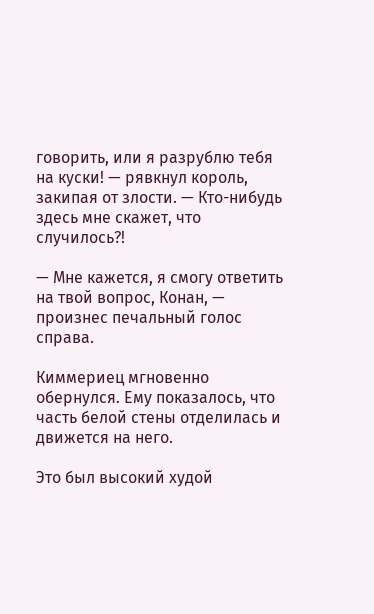говорить, или я разрублю тебя на куски! — рявкнул король, закипая от злости. — Кто-нибудь здесь мне скажет, что случилось?!

— Мне кажется, я смогу ответить на твой вопрос, Конан, — произнес печальный голос справа.

Киммериец мгновенно обернулся. Ему показалось, что часть белой стены отделилась и движется на него.

Это был высокий худой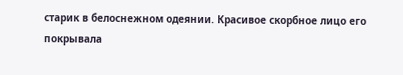старик в белоснежном одеянии. Красивое скорбное лицо его покрывала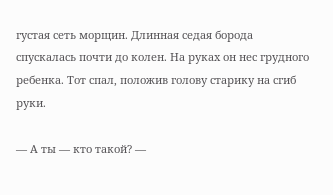густая сеть морщин. Длинная седая борода спускалась почти до колен. На руках он нес грудного ребенка. Тот спал, положив голову старику на сгиб руки.

— А ты — кто такой? —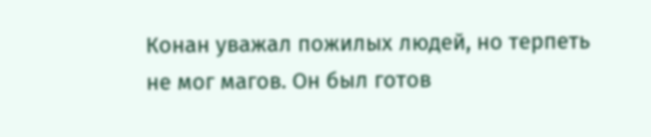Конан уважал пожилых людей, но терпеть не мог магов. Он был готов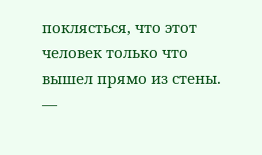поклясться, что этот человек только что вышел прямо из стены. —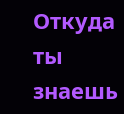Откуда ты знаешь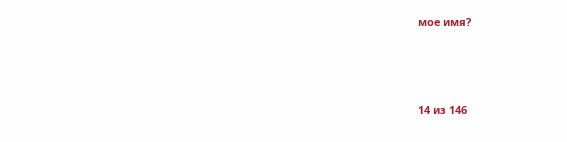мое имя?



14 из 146